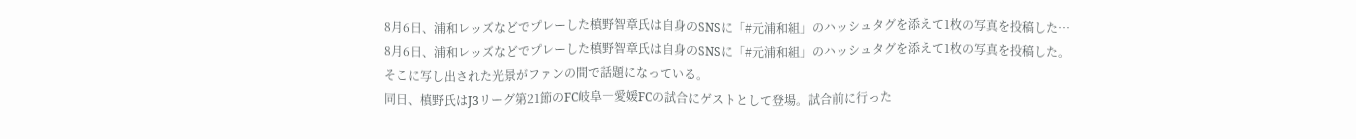8月6日、浦和レッズなどでプレーした槙野智章氏は自身のSNSに「#元浦和組」のハッシュタグを添えて1枚の写真を投稿した…
8月6日、浦和レッズなどでプレーした槙野智章氏は自身のSNSに「#元浦和組」のハッシュタグを添えて1枚の写真を投稿した。そこに写し出された光景がファンの間で話題になっている。
同日、槙野氏はJ3リーグ第21節のFC岐阜―愛媛FCの試合にゲストとして登場。試合前に行った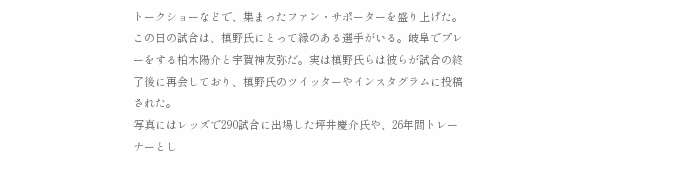トークショーなどで、集まったファン・サポーターを盛り上げた。
この日の試合は、槙野氏にとって縁のある選手がいる。岐阜でプレーをする柏木陽介と宇賀神友弥だ。実は槙野氏らは彼らが試合の終了後に再会しており、槙野氏のツイッターやインスタグラムに投稿された。
写真にはレッズで290試合に出場した坪井慶介氏や、26年間トレーナーとし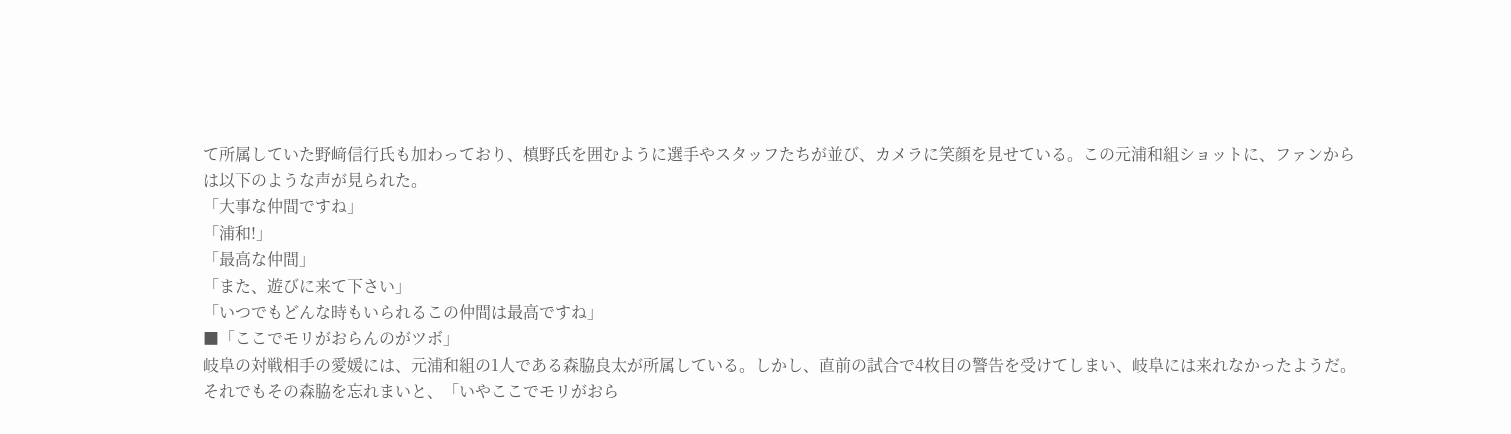て所属していた野﨑信行氏も加わっており、槙野氏を囲むように選手やスタッフたちが並び、カメラに笑顔を見せている。この元浦和組ショットに、ファンからは以下のような声が見られた。
「大事な仲間ですね」
「浦和!」
「最高な仲間」
「また、遊びに来て下さい」
「いつでもどんな時もいられるこの仲間は最高ですね」
■「ここでモリがおらんのがツボ」
岐阜の対戦相手の愛媛には、元浦和組の1人である森脇良太が所属している。しかし、直前の試合で4枚目の警告を受けてしまい、岐阜には来れなかったようだ。
それでもその森脇を忘れまいと、「いやここでモリがおら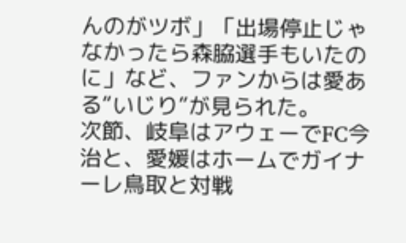んのがツボ」「出場停止じゃなかったら森脇選手もいたのに」など、ファンからは愛ある“いじり”が見られた。
次節、岐阜はアウェーでFC今治と、愛媛はホームでガイナーレ鳥取と対戦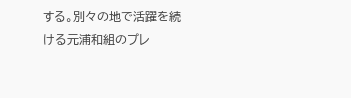する。別々の地で活躍を続ける元浦和組のプレ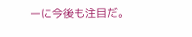ーに今後も注目だ。